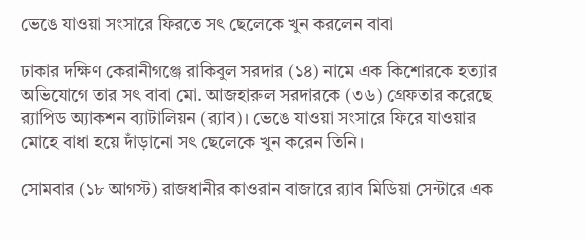ভেঙে যাওয়া সংসারে ফিরতে সৎ ছেলেকে খুন করলেন বাবা

ঢাকার দক্ষিণ কেরানীগঞ্জে রাকিবুল সরদার (১৪) নামে এক কিশোরকে হত্যার অভিযোগে তার সৎ বাবা মো. আজহারুল সরদারকে (৩৬) গ্রেফতার করেছে র‌্যাপিড অ্যাকশন ব্যাটালিয়ন (র‌্যাব)। ভেঙে যাওয়া সংসারে ফিরে যাওয়ার মোহে বাধা হয়ে দাঁড়ানো সৎ ছেলেকে খুন করেন তিনি।

সোমবার (১৮ আগস্ট) রাজধানীর কাওরান বাজারে র‌্যাব মিডিয়া সেন্টারে এক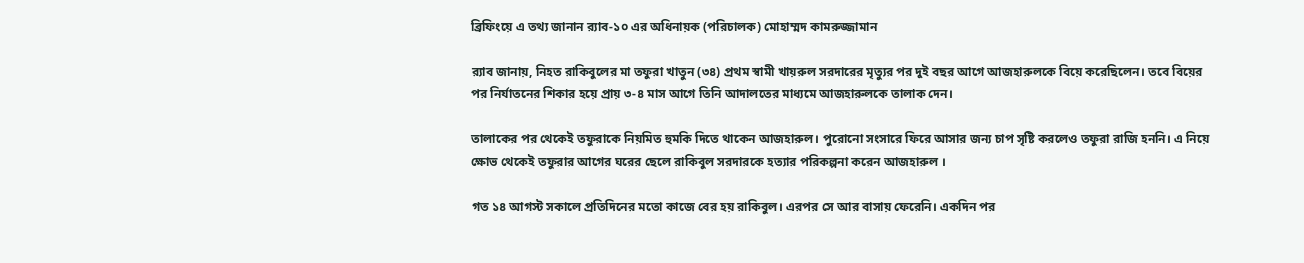ব্রিফিংয়ে এ তথ্য জানান র‌্যাব-১০ এর অধিনায়ক (পরিচালক) মোহাম্মদ কামরুজ্জামান

র‌্যাব জানায়, নিহত রাকিবুলের মা তফুরা খাতুন (৩৪) প্রথম স্বামী খায়রুল সরদারের মৃত্যুর পর দুই বছর আগে আজহারুলকে বিয়ে করেছিলেন। তবে বিয়ের পর নির্যাতনের শিকার হয়ে প্রায় ৩-৪ মাস আগে তিনি আদালতের মাধ্যমে আজহারুলকে তালাক দেন।

তালাকের পর থেকেই তফুরাকে নিয়মিত হুমকি দিতে থাকেন আজহারুল। পুরোনো সংসারে ফিরে আসার জন্য চাপ সৃষ্টি করলেও তফুরা রাজি হননি। এ নিয়ে ক্ষোভ থেকেই তফুরার আগের ঘরের ছেলে রাকিবুল সরদারকে হত্যার পরিকল্পনা করেন আজহারুল ।

গত ১৪ আগস্ট সকালে প্রতিদিনের মতো কাজে বের হয় রাকিবুল। এরপর সে আর বাসায় ফেরেনি। একদিন পর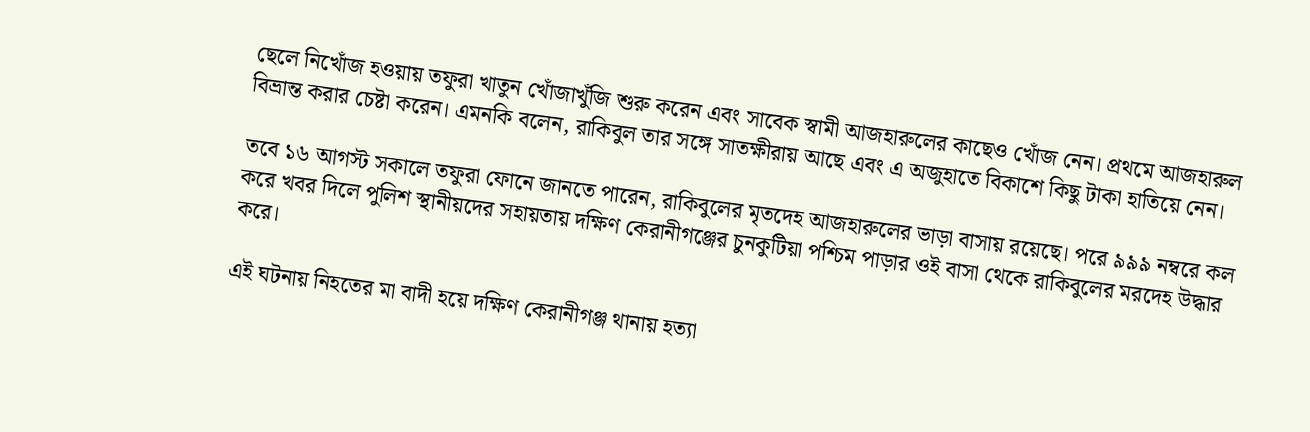ছেলে নিখোঁজ হওয়ায় তফুরা খাতুন খোঁজাখুঁজি শুরু করেন এবং সাবেক স্বামী আজহারুলের কাছেও খোঁজ নেন। প্রথমে আজহারুল বিভ্রান্ত করার চেষ্টা করেন। এমনকি বলেন, রাকিবুল তার সঙ্গে সাতক্ষীরায় আছে এবং এ অজুহাতে বিকাশে কিছু টাকা হাতিয়ে নেন।

তবে ১৬ আগস্ট সকালে তফুরা ফোনে জানতে পারেন, রাকিবুলের মৃতদেহ আজহারুলের ভাড়া বাসায় রয়েছে। পরে ৯৯৯ নম্বরে কল করে খবর দিলে পুলিশ স্থানীয়দের সহায়তায় দক্ষিণ কেরানীগঞ্জের চুনকুটিয়া পশ্চিম পাড়ার ওই বাসা থেকে রাকিবুলের মরদেহ উদ্ধার করে।

এই ঘটনায় নিহতের মা বাদী হয়ে দক্ষিণ কেরানীগঞ্জ থানায় হত্যা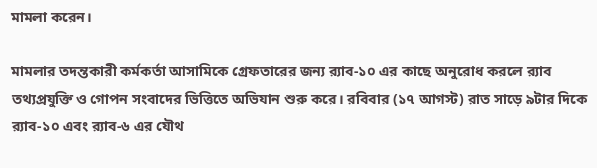মামলা করেন।

মামলার তদন্তকারী কর্মকর্তা আসামিকে গ্রেফতারের জন্য র‌্যাব-১০ এর কাছে অনুরোধ করলে র‌্যাব তথ্যপ্রযুক্তি ও গোপন সংবাদের ভিত্তিতে অভিযান শুরু করে। রবিবার (১৭ আগস্ট) রাত সাড়ে ৯টার দিকে র‌্যাব-১০ এবং র‌্যাব-৬ এর যৌথ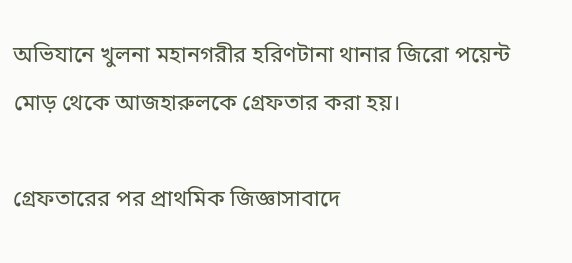অভিযানে খুলনা মহানগরীর হরিণটানা থানার জিরো পয়েন্ট মোড় থেকে আজহারুলকে গ্রেফতার করা হয়।

গ্রেফতারের পর প্রাথমিক জিজ্ঞাসাবাদে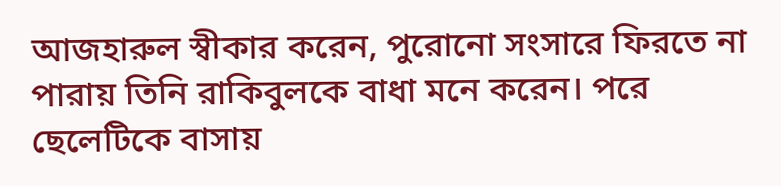আজহারুল স্বীকার করেন, পুরোনো সংসারে ফিরতে না পারায় তিনি রাকিবুলকে বাধা মনে করেন। পরে ছেলেটিকে বাসায়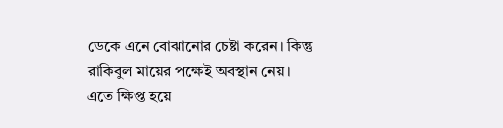ডেকে এনে বোঝানোর চেষ্টা করেন। কিন্তু রাকিবুল মায়ের পক্ষেই অবস্থান নেয়। এতে ক্ষিপ্ত হয়ে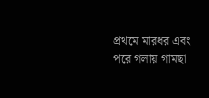প্রথমে মারধর এবং পরে গলায় গামছা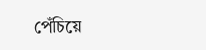পেঁচিয়ে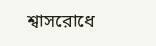শ্বাসরোধে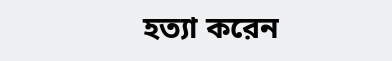হত্যা করেন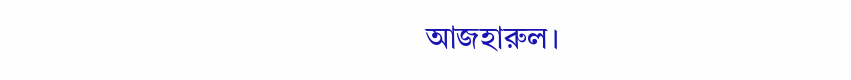আজহারুল।